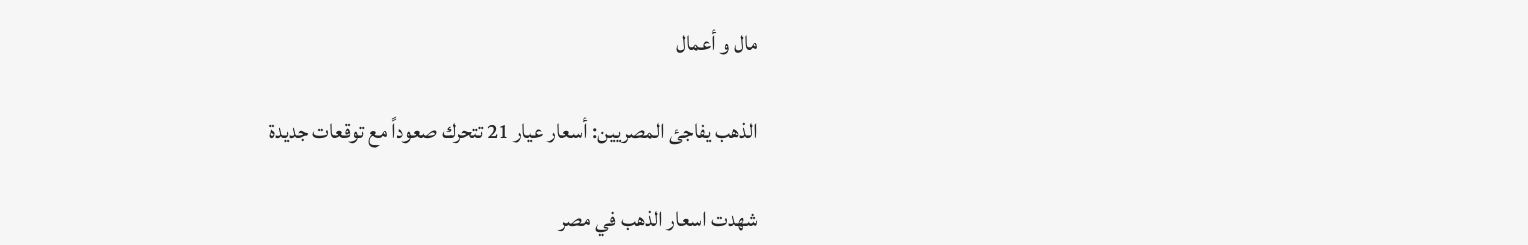مال و أعمال

الذهب يفاجئ المصريين: أسعار عيار 21 تتحرك صعوداً مع توقعات جديدة

شهدت اسعار الذهب في مصر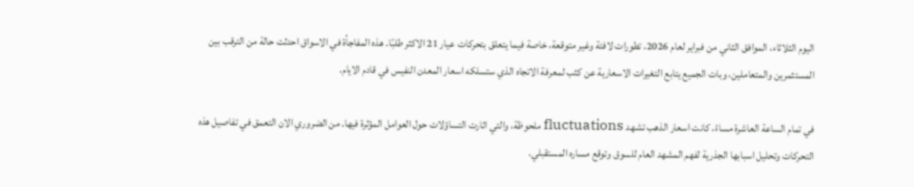اليوم الثلاثاء، الموافق الثاني من فبراير لعام 2026، تطورات لافتة وغير متوقعة، خاصة فيما يتعلق بتحركات عيار 21 الاكثر طلبًا. هذه المفاجأة في الاسواق احدثت حالة من الترقب بين المستثمرين والمتعاملين، وبات الجميع يتابع التغيرات الاسعارية عن كثب لمعرفة الاتجاه الذي ستسلكه اسعار المعدن النفيس في قادم الايام.

في تمام الساعة العاشرة مساءً، كانت اسعار الذهب تشهد fluctuations ملحوظة، والتي اثارت التساؤلات حول العوامل المؤثرة فيها. من الضروري الان التعمق في تفاصيل هذه التحركات وتحليل اسبابها الجذرية لفهم المشهد العام للسوق وتوقع مساره المستقبلي.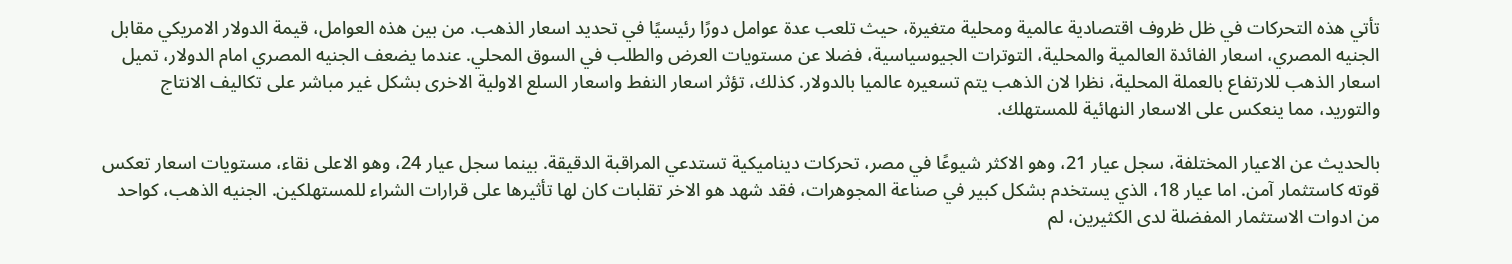تأتي هذه التحركات في ظل ظروف اقتصادية عالمية ومحلية متغيرة، حيث تلعب عدة عوامل دورًا رئيسيًا في تحديد اسعار الذهب. من بين هذه العوامل، قيمة الدولار الامريكي مقابل الجنيه المصري، اسعار الفائدة العالمية والمحلية، التوترات الجيوسياسية، فضلا عن مستويات العرض والطلب في السوق المحلي. عندما يضعف الجنيه المصري امام الدولار، تميل اسعار الذهب للارتفاع بالعملة المحلية، نظرا لان الذهب يتم تسعيره عالميا بالدولار. كذلك، تؤثر اسعار النفط واسعار السلع الاولية الاخرى بشكل غير مباشر على تكاليف الانتاج والتوريد، مما ينعكس على الاسعار النهائية للمستهلك.

بالحديث عن الاعيار المختلفة، سجل عيار 21، وهو الاكثر شيوعًا في مصر، تحركات ديناميكية تستدعي المراقبة الدقيقة. بينما سجل عيار 24، وهو الاعلى نقاء، مستويات اسعار تعكس قوته كاستثمار آمن. اما عيار 18، الذي يستخدم بشكل كبير في صناعة المجوهرات، فقد شهد هو الاخر تقلبات كان لها تأثيرها على قرارات الشراء للمستهلكين. الجنيه الذهب، كواحد من ادوات الاستثمار المفضلة لدى الكثيرين، لم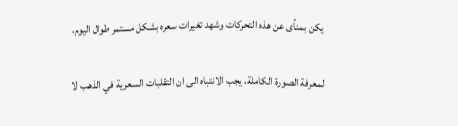يكن بمنأى عن هذه التحركات وشهد تغيرات سعره بشكل مستمر طوال اليوم.

لمعرفة الصورة الكاملة، يجب الانتباه الى ان التقلبات السعرية في الذهب لا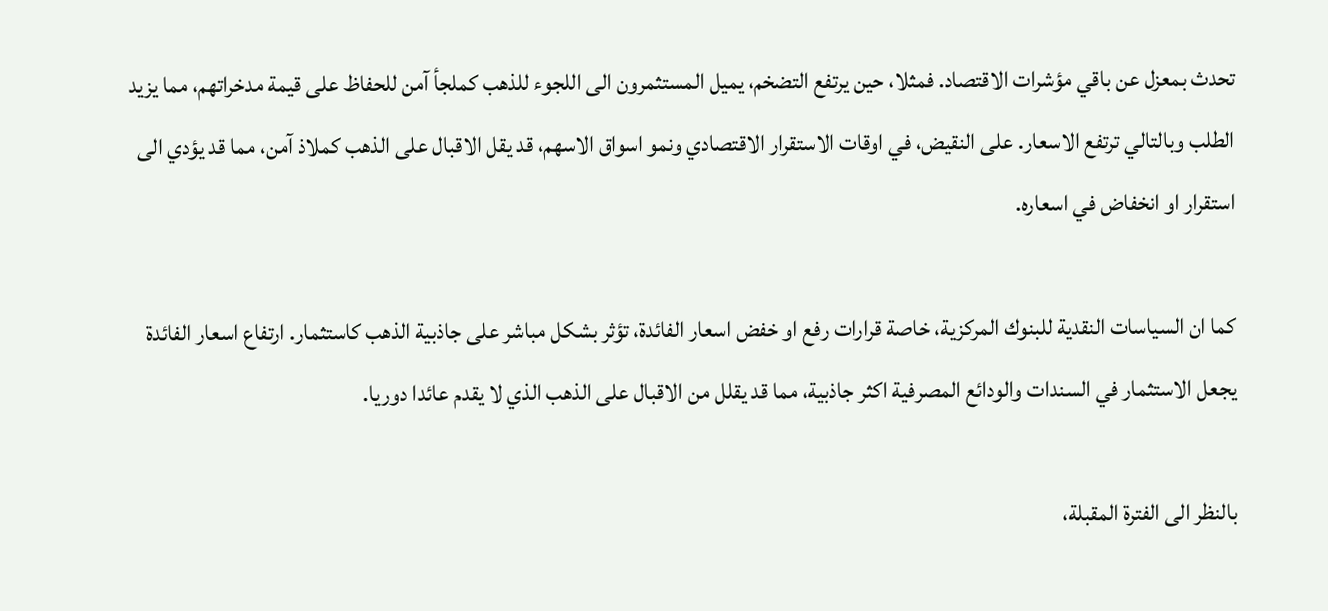تحدث بمعزل عن باقي مؤشرات الاقتصاد. فمثلا، حين يرتفع التضخم، يميل المستثمرون الى اللجوء للذهب كملجأ آمن للحفاظ على قيمة مدخراتهم، مما يزيد الطلب وبالتالي ترتفع الاسعار. على النقيض، في اوقات الاستقرار الاقتصادي ونمو اسواق الاسهم، قد يقل الاقبال على الذهب كملاذ آمن، مما قد يؤدي الى استقرار او انخفاض في اسعاره.

كما ان السياسات النقدية للبنوك المركزية، خاصة قرارات رفع او خفض اسعار الفائدة، تؤثر بشكل مباشر على جاذبية الذهب كاستثمار. ارتفاع اسعار الفائدة يجعل الاستثمار في السندات والودائع المصرفية اكثر جاذبية، مما قد يقلل من الاقبال على الذهب الذي لا يقدم عائدا دوريا.

بالنظر الى الفترة المقبلة،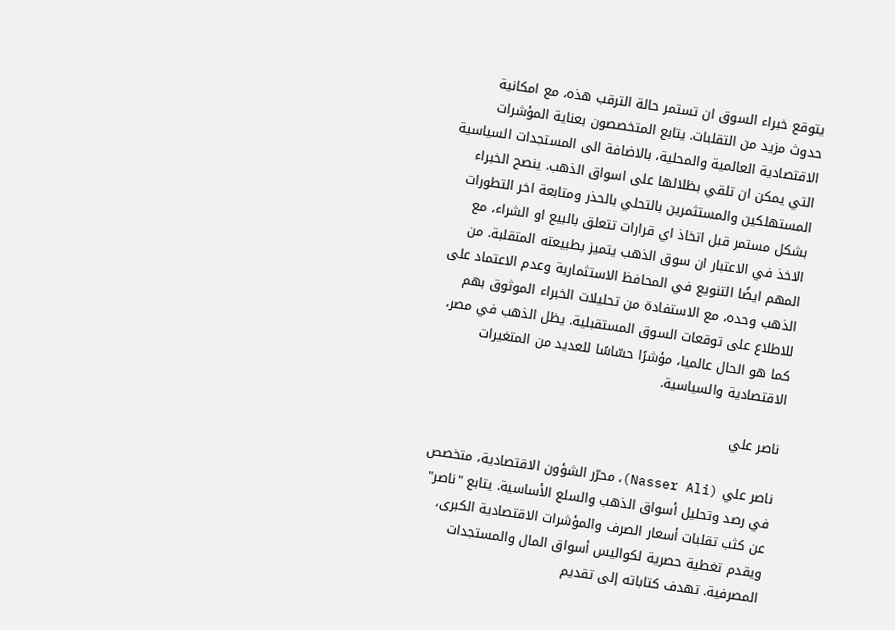يتوقع خبراء السوق ان تستمر حالة الترقب هذه، مع امكانية حدوث مزيد من التقلبات. يتابع المتخصصون بعناية المؤشرات الاقتصادية العالمية والمحلية، بالاضافة الى المستجدات السياسية التي يمكن ان تلقي بظلالها على اسواق الذهب. ينصح الخبراء المستهلكين والمستثمرين بالتحلي بالحذر ومتابعة اخر التطورات بشكل مستمر قبل اتخاذ اي قرارات تتعلق بالبيع او الشراء، مع الاخذ في الاعتبار ان سوق الذهب يتميز بطبيعته المتقلبة. من المهم ايضًا التنويع في المحافظ الاستثمارية وعدم الاعتماد على الذهب وحده، مع الاستفادة من تحليلات الخبراء الموثوق بهم للاطلاع على توقعات السوق المستقبلية. يظل الذهب في مصر، كما هو الحال عالميا، مؤشرًا حسّاسًا للعديد من المتغيرات الاقتصادية والسياسية.

ناصر علي

ناصر علي (Nasser Ali)، محرّر الشؤون الاقتصادية، متخصص في رصد وتحليل أسواق الذهب والسلع الأساسية. يتابع "ناصر" عن كثب تقلبات أسعار الصرف والمؤشرات الاقتصادية الكبرى، ويقدم تغطية حصرية لكواليس أسواق المال والمستجدات المصرفية. تهدف كتاباته إلى تقديم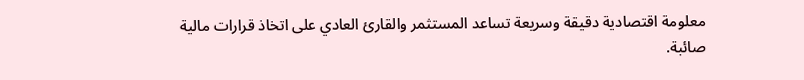معلومة اقتصادية دقيقة وسريعة تساعد المستثمر والقارئ العادي على اتخاذ قرارات مالية صائبة.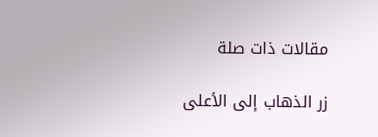مقالات ذات صلة

زر الذهاب إلى الأعلى